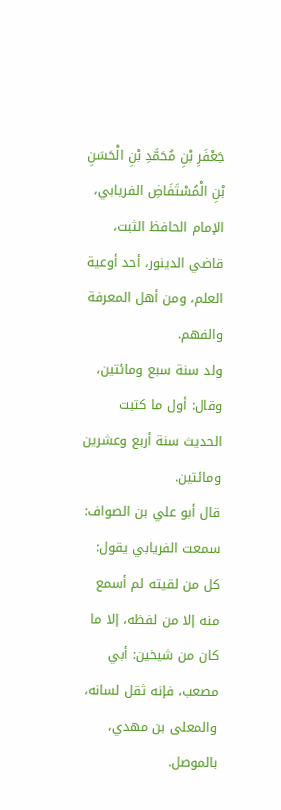جَعْفَرِ بْنِ مُحَمَّدِ بْنِ الْحَسَنِ بْنِ الْمُسْتَفَاضِ الفريابي، الإمام الحافظ الثبت، قاضي الدينور، أحد أوعية العلم، ومن أهل المعرفة والفهم.
ولد سنة سبع ومائتين، وقال: أول ما كتبت الحديث سنة أربع وعشرين ومائتين.
قال أبو علي بن الصواف: سمعت الفريابي يقول: كل من لقيته لم أسمع منه إلا من لفظه، إلا ما كان من شيخين: أبي مصعب، فإنه ثقل لسانه، والمعلى بن مهدي، بالموصل.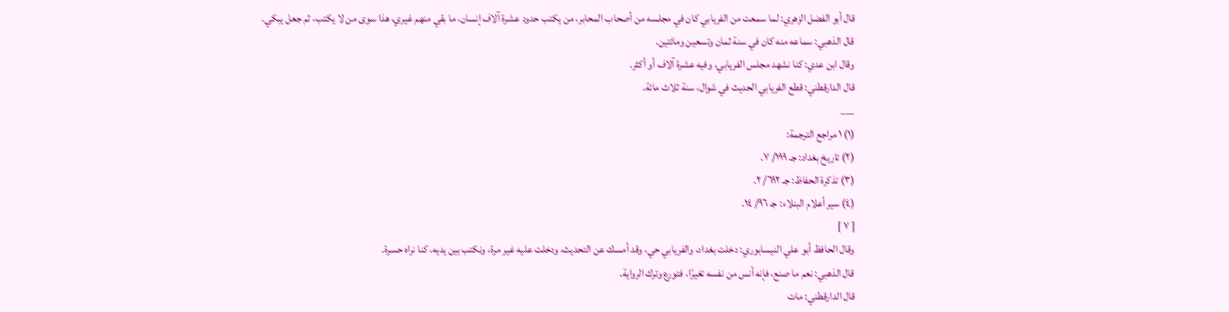قال أبو الفضل الزهري: لما سمعت من الفريابي كان في مجلسه من أصحاب المحابر، من يكتب حدود عشرة آلاف إنسان، ما بقي منهم غيري، هذا سوى من لا يكتب، ثم جعل يبكي.
قال الذهبي: سماعه منه كان في سنة ثمان وتسعين ومائتين.
وقال ابن عدي: كنا نشهد مجلس الفريابي، وفيه عشرة آلاف أو أكثر.
قال الدارقطني: قطع الفريابي الحديث في شوال، سنة ثلاث مائة.
___
(١) ١ مراجع الترجمة:
(٢) تاريخ بغداد: جـ ١٩٩/ ٧.
(٣) تذكرة الحفاظ: جـ ٦٩٢/ ٢.
(٤) سير أعلام البنلاء: جـ ٩٦/ ١٤.
[ ٧ ]
وقال الحافظ أبو علي النيسابوري: دخلت بغداد، والفريابي حي، وقد أمسك عن التحديث، ودخلت عليه غير مرة، ونكتب بين يديه، كنا نراه حسرة.
قال الذهبي: نعم ما صنع، فإنه أنس من نفسه تغيرًا، فتورع وترك الرواية.
قال الدارقطني: مات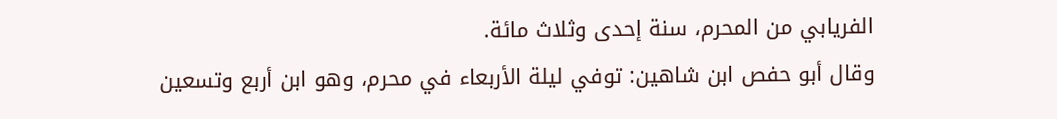الفريابي من المحرم، سنة إحدى وثلاث مائة.
وقال أبو حفص ابن شاهين: توفي ليلة الأربعاء في محرم، وهو ابن أربع وتسعين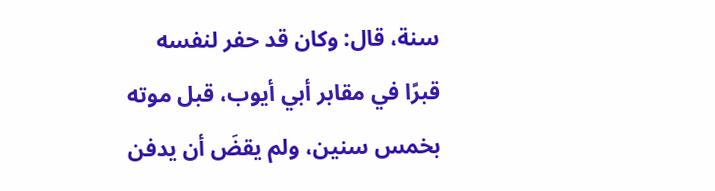سنة، قال: وكان قد حفر لنفسه قبرًا في مقابر أبي أيوب، قبل موته بخمس سنين، ولم يقضَ أن يدفن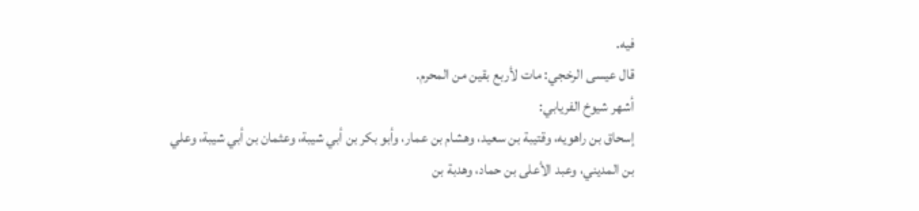فيه.
قال عيسى الرخجي: مات لأربع بقين من المحرم.
أشهر شيوخ الفريابي:
إسحاق بن راهويه، وقتيبة بن سعيد، وهشام بن عمار، وأبو بكر بن أبي شيبة، وعثمان بن أبي شيبة، وعلي بن المديني، وعبد الأعلى بن حماد، وهدبة بن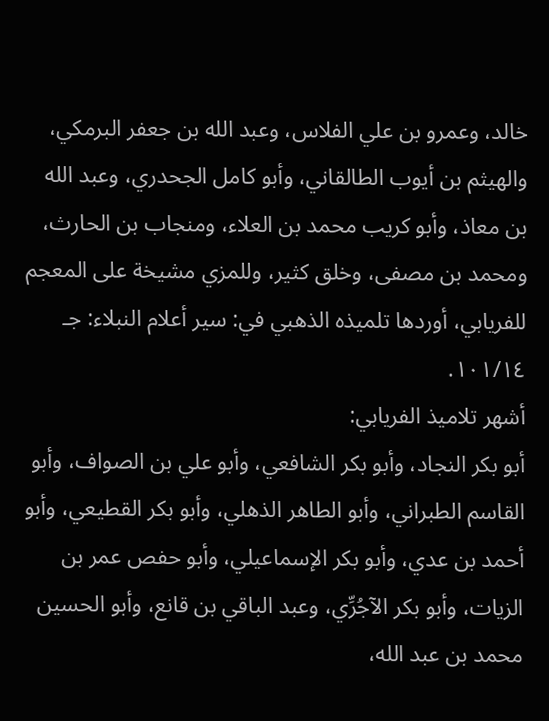خالد، وعمرو بن علي الفلاس، وعبد الله بن جعفر البرمكي، والهيثم بن أيوب الطالقاني، وأبو كامل الجحدري، وعبد الله بن معاذ، وأبو كريب محمد بن العلاء، ومنجاب بن الحارث، ومحمد بن مصفى، وخلق كثير، وللمزي مشيخة على المعجم للفريابي، أوردها تلميذه الذهبي في: سير أعلام النبلاء: جـ ١٠١/١٤.
أشهر تلاميذ الفريابي:
أبو بكر النجاد، وأبو بكر الشافعي، وأبو علي بن الصواف، وأبو القاسم الطبراني، وأبو الطاهر الذهلي، وأبو بكر القطيعي، وأبو أحمد بن عدي، وأبو بكر الإسماعيلي، وأبو حفص عمر بن الزيات، وأبو بكر الآجُرِّي، وعبد الباقي بن قانع، وأبو الحسين محمد بن عبد الله،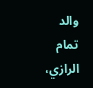والد تمام الرازي،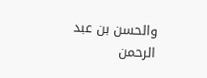والحسن بن عبد الرحمن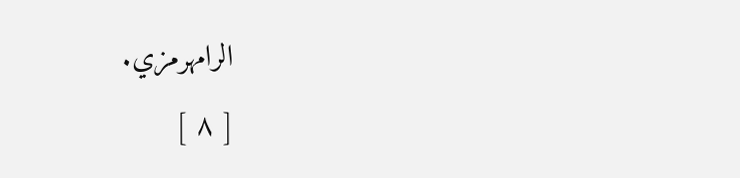الرامهرمزي.
[ ٨ ]